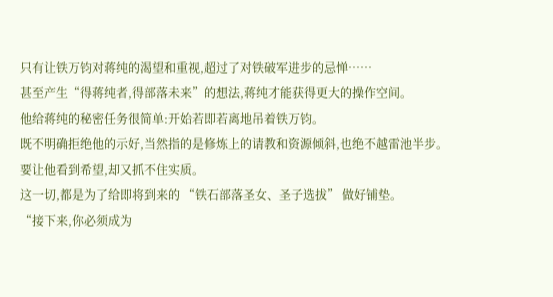只有让铁万钧对蒋纯的渴望和重视,超过了对铁破军进步的忌惮……
甚至产生“得蒋纯者,得部落未来”的想法,蒋纯才能获得更大的操作空间。
他给蒋纯的秘密任务很简单:开始若即若离地吊着铁万钧。
既不明确拒绝他的示好,当然指的是修炼上的请教和资源倾斜,也绝不越雷池半步。
要让他看到希望,却又抓不住实质。
这一切,都是为了给即将到来的 “铁石部落圣女、圣子选拔” 做好铺垫。
“接下来,你必须成为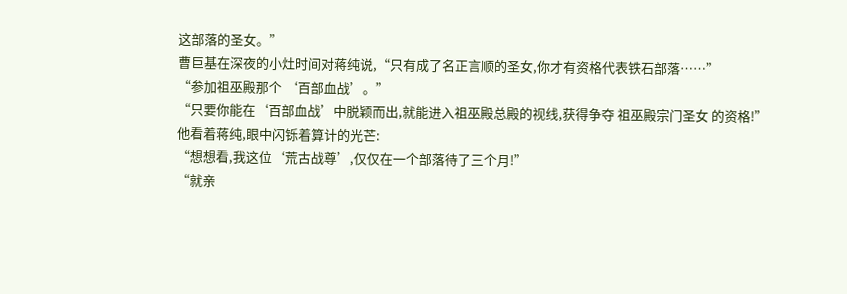这部落的圣女。”
曹巨基在深夜的小灶时间对蒋纯说,“只有成了名正言顺的圣女,你才有资格代表铁石部落……”
“参加祖巫殿那个 ‘百部血战’。”
“只要你能在‘百部血战’中脱颖而出,就能进入祖巫殿总殿的视线,获得争夺 祖巫殿宗门圣女 的资格!”
他看着蒋纯,眼中闪铄着算计的光芒:
“想想看,我这位‘荒古战尊’,仅仅在一个部落待了三个月!”
“就亲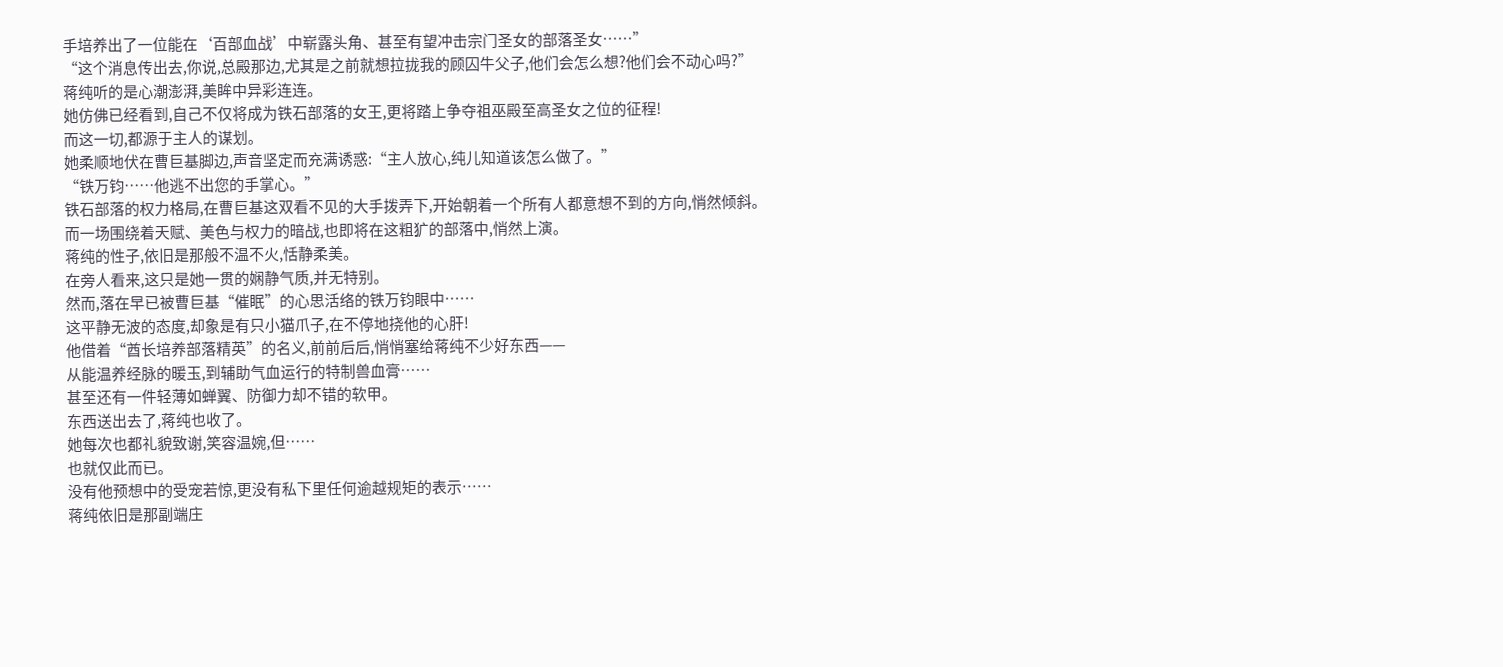手培养出了一位能在‘百部血战’中崭露头角、甚至有望冲击宗门圣女的部落圣女……”
“这个消息传出去,你说,总殿那边,尤其是之前就想拉拢我的顾囚牛父子,他们会怎么想?他们会不动心吗?”
蒋纯听的是心潮澎湃,美眸中异彩连连。
她仿佛已经看到,自己不仅将成为铁石部落的女王,更将踏上争夺祖巫殿至高圣女之位的征程!
而这一切,都源于主人的谋划。
她柔顺地伏在曹巨基脚边,声音坚定而充满诱惑:“主人放心,纯儿知道该怎么做了。”
“铁万钧……他逃不出您的手掌心。”
铁石部落的权力格局,在曹巨基这双看不见的大手拨弄下,开始朝着一个所有人都意想不到的方向,悄然倾斜。
而一场围绕着天赋、美色与权力的暗战,也即将在这粗犷的部落中,悄然上演。
蒋纯的性子,依旧是那般不温不火,恬静柔美。
在旁人看来,这只是她一贯的娴静气质,并无特别。
然而,落在早已被曹巨基“催眠”的心思活络的铁万钧眼中……
这平静无波的态度,却象是有只小猫爪子,在不停地挠他的心肝!
他借着“酋长培养部落精英”的名义,前前后后,悄悄塞给蒋纯不少好东西——
从能温养经脉的暖玉,到辅助气血运行的特制兽血膏……
甚至还有一件轻薄如蝉翼、防御力却不错的软甲。
东西送出去了,蒋纯也收了。
她每次也都礼貌致谢,笑容温婉,但……
也就仅此而已。
没有他预想中的受宠若惊,更没有私下里任何逾越规矩的表示……
蒋纯依旧是那副端庄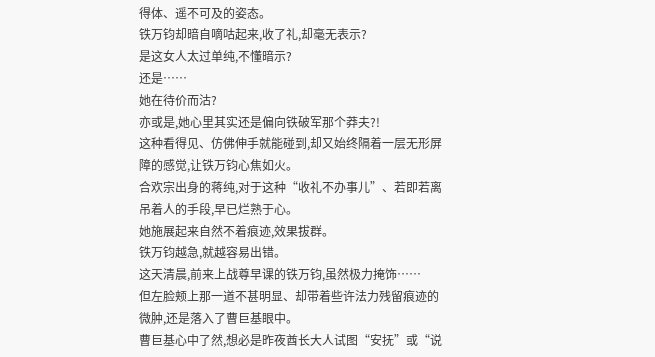得体、遥不可及的姿态。
铁万钧却暗自嘀咕起来,收了礼,却毫无表示?
是这女人太过单纯,不懂暗示?
还是……
她在待价而沽?
亦或是,她心里其实还是偏向铁破军那个莽夫?!
这种看得见、仿佛伸手就能碰到,却又始终隔着一层无形屏障的感觉,让铁万钧心焦如火。
合欢宗出身的蒋纯,对于这种“收礼不办事儿”、若即若离吊着人的手段,早已烂熟于心。
她施展起来自然不着痕迹,效果拔群。
铁万钧越急,就越容易出错。
这天清晨,前来上战尊早课的铁万钧,虽然极力掩饰……
但左脸颊上那一道不甚明显、却带着些许法力残留痕迹的微肿,还是落入了曹巨基眼中。
曹巨基心中了然,想必是昨夜酋长大人试图“安抚”或“说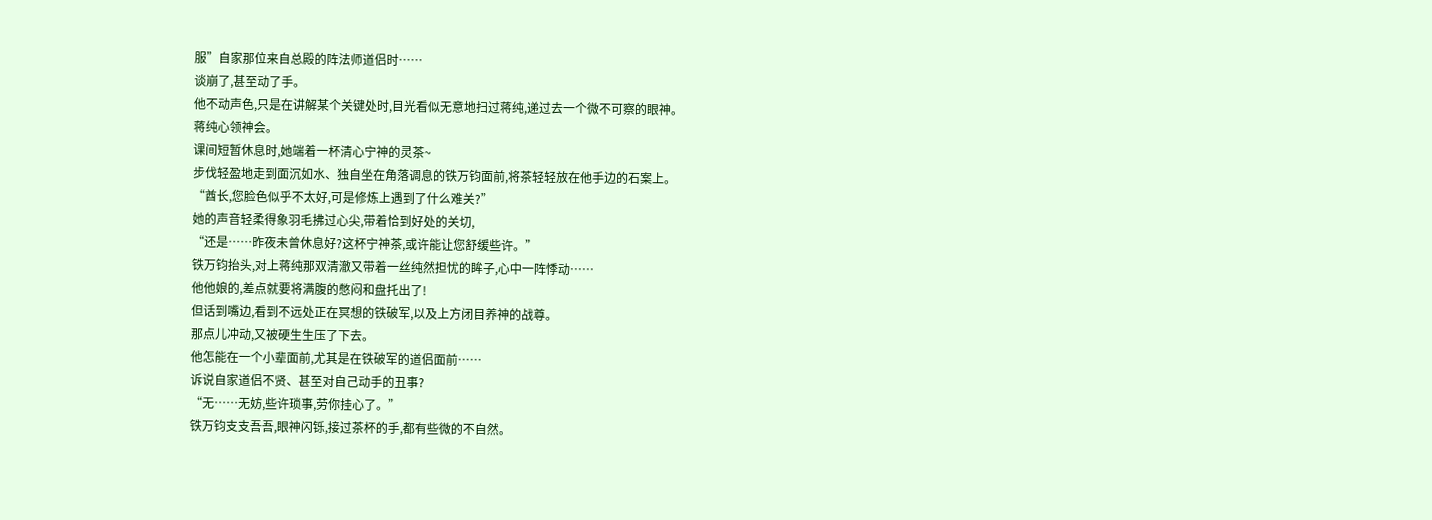服”自家那位来自总殿的阵法师道侣时……
谈崩了,甚至动了手。
他不动声色,只是在讲解某个关键处时,目光看似无意地扫过蒋纯,递过去一个微不可察的眼神。
蒋纯心领神会。
课间短暂休息时,她端着一杯清心宁神的灵茶~
步伐轻盈地走到面沉如水、独自坐在角落调息的铁万钧面前,将茶轻轻放在他手边的石案上。
“酋长,您脸色似乎不太好,可是修炼上遇到了什么难关?”
她的声音轻柔得象羽毛拂过心尖,带着恰到好处的关切,
“还是……昨夜未曾休息好?这杯宁神茶,或许能让您舒缓些许。”
铁万钧抬头,对上蒋纯那双清澈又带着一丝纯然担忧的眸子,心中一阵悸动……
他他娘的,差点就要将满腹的憋闷和盘托出了!
但话到嘴边,看到不远处正在冥想的铁破军,以及上方闭目养神的战尊。
那点儿冲动,又被硬生生压了下去。
他怎能在一个小辈面前,尤其是在铁破军的道侣面前……
诉说自家道侣不贤、甚至对自己动手的丑事?
“无……无妨,些许琐事,劳你挂心了。”
铁万钧支支吾吾,眼神闪铄,接过茶杯的手,都有些微的不自然。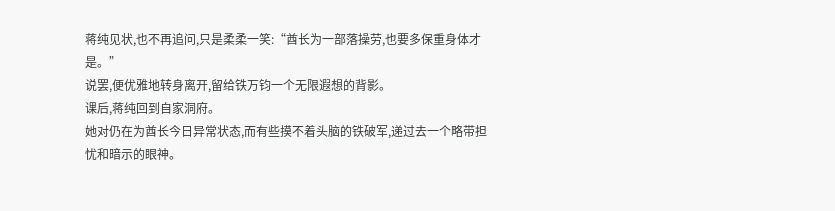蒋纯见状,也不再追问,只是柔柔一笑:“酋长为一部落操劳,也要多保重身体才是。”
说罢,便优雅地转身离开,留给铁万钧一个无限遐想的背影。
课后,蒋纯回到自家洞府。
她对仍在为酋长今日异常状态,而有些摸不着头脑的铁破军,递过去一个略带担忧和暗示的眼神。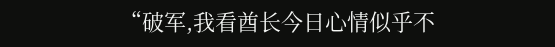“破军,我看酋长今日心情似乎不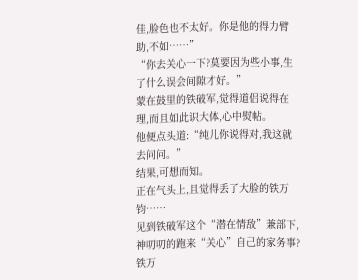佳,脸色也不太好。你是他的得力臂助,不如……”
“你去关心一下?莫要因为些小事,生了什么误会间隙才好。”
蒙在鼓里的铁破军,觉得道侣说得在理,而且如此识大体,心中熨帖。
他便点头道:“纯儿你说得对,我这就去问问。”
结果,可想而知。
正在气头上,且觉得丢了大脸的铁万钧……
见到铁破军这个“潜在情敌”兼部下,神叨叨的跑来“关心”自己的家务事?
铁万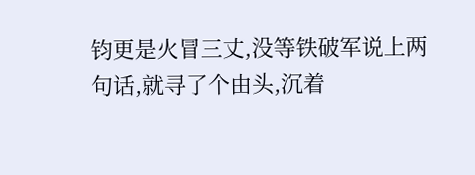钧更是火冒三丈,没等铁破军说上两句话,就寻了个由头,沉着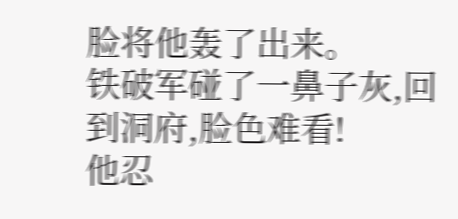脸将他轰了出来。
铁破军碰了一鼻子灰,回到洞府,脸色难看!
他忍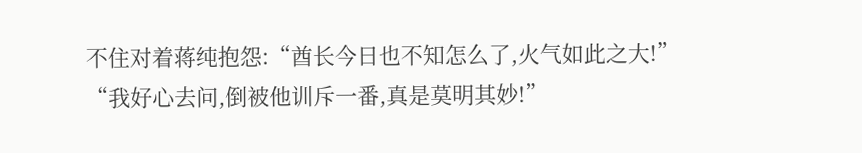不住对着蒋纯抱怨:“酋长今日也不知怎么了,火气如此之大!”
“我好心去问,倒被他训斥一番,真是莫明其妙!”